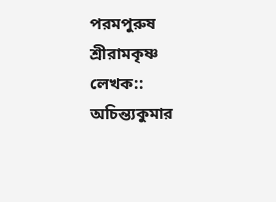পরমপুরুষ শ্রীরামকৃষ্ণ
লেখক:: অচিন্ত্যকুমার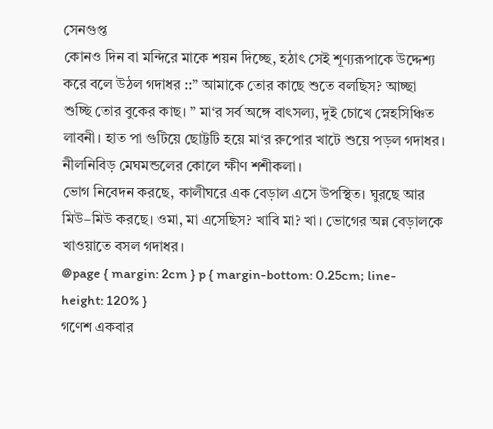সেনগুপ্ত
কোনও দিন বা মন্দিরে মাকে শয়ন দিচ্ছে, হঠাৎ সেই শূণ্যরূপাকে উদ্দেশ্য করে বলে উঠল গদাধর ::” আমাকে তোর কাছে শুতে বলছিস? আচ্ছা শুচ্ছি তোর বুকের কাছ। ” মা‘র সর্ব অঙ্গে বাৎসল্য, দুই চোখে স্নেহসিঞ্চিত লাবনী। হাত পা গুটিয়ে ছোট্টটি হয়ে মা‘র রুপোর খাটে শুয়ে পড়ল গদাধর। নীলনিবিড় মেঘমন্ডলের কোলে ক্ষীণ শশীকলা।
ভোগ নিবেদন করছে, কালীঘরে এক বেড়াল এসে উপস্থিত। ঘুরছে আর মিউ–মিউ করছে। ওমা, মা এসেছিস? খাবি মা? খা। ভোগের অন্ন বেড়ালকে খাওয়াতে বসল গদাধর।
@page { margin: 2cm } p { margin-bottom: 0.25cm; line-height: 120% }
গণেশ একবার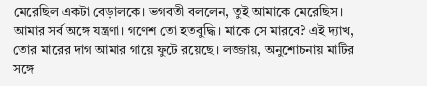মেরেছিল একটা বেড়ালকে। ভগবতী বললেন, তুই আমাকে মেরেছিস। আমার সর্ব অঙ্গে যন্ত্রণা। গণেশ তো হতবুদ্ধি। মাকে সে মারবে? এই দ্যাখ, তোর মারের দাগ আমার গায়ে ফুটে রয়েছে। লজ্জায়, অনুশোচনায় মাটির সঙ্গে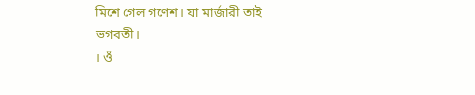মিশে গেল গণেশ। যা মার্জারী তাই ভগবতী।
। ওঁ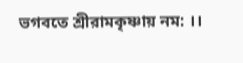ভগবতে শ্রীরামকৃষ্ণায় নম: ।।